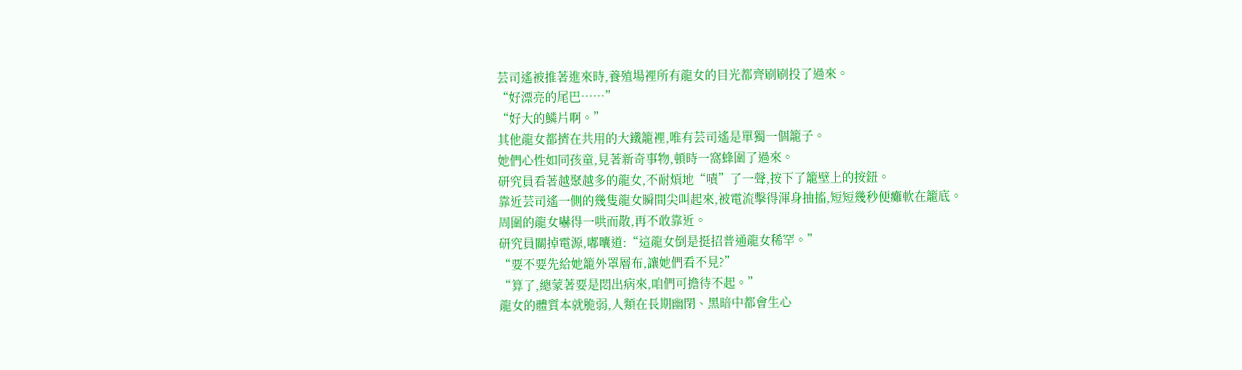芸司遙被推著進來時,養殖場裡所有龍女的目光都齊刷刷投了過來。
“好漂亮的尾巴……”
“好大的鱗片啊。”
其他龍女都擠在共用的大鐵籠裡,唯有芸司遙是單獨一個籠子。
她們心性如同孩童,見著新奇事物,頓時一窩蜂圍了過來。
研究員看著越聚越多的龍女,不耐煩地“嘖”了一聲,按下了籠壁上的按鈕。
靠近芸司遙一側的幾隻龍女瞬間尖叫起來,被電流擊得渾身抽搐,短短幾秒便癱軟在籠底。
周圍的龍女嚇得一哄而散,再不敢靠近。
研究員關掉電源,嘟囔道:“這龍女倒是挺招普通龍女稀罕。”
“要不要先給她籠外罩層布,讓她們看不見?”
“算了,總蒙著要是悶出病來,咱們可擔待不起。”
龍女的體質本就脆弱,人類在長期幽閉、黑暗中都會生心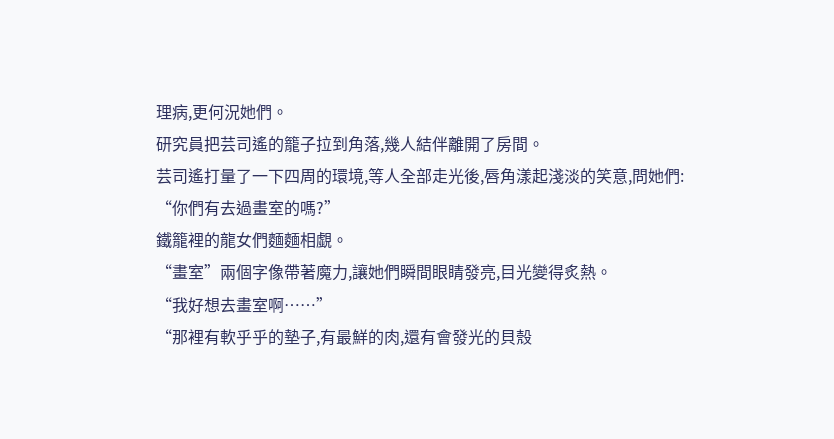理病,更何況她們。
研究員把芸司遙的籠子拉到角落,幾人結伴離開了房間。
芸司遙打量了一下四周的環境,等人全部走光後,唇角漾起淺淡的笑意,問她們:
“你們有去過畫室的嗎?”
鐵籠裡的龍女們麵麵相覷。
“畫室”兩個字像帶著魔力,讓她們瞬間眼睛發亮,目光變得炙熱。
“我好想去畫室啊……”
“那裡有軟乎乎的墊子,有最鮮的肉,還有會發光的貝殼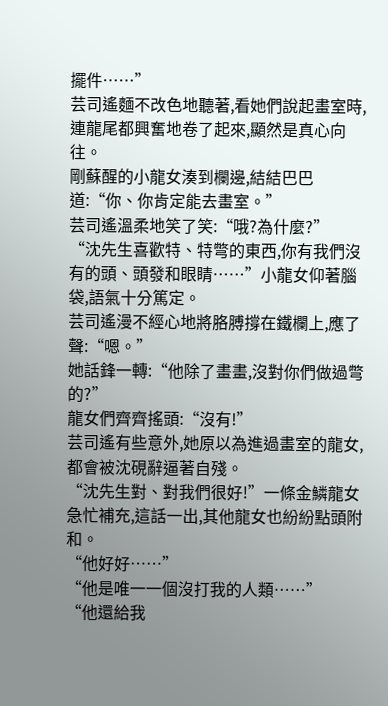擺件……”
芸司遙麵不改色地聽著,看她們說起畫室時,連龍尾都興奮地卷了起來,顯然是真心向往。
剛蘇醒的小龍女湊到欄邊,結結巴巴道:“你、你肯定能去畫室。”
芸司遙溫柔地笑了笑:“哦?為什麼?”
“沈先生喜歡特、特彆的東西,你有我們沒有的頭、頭發和眼睛……”小龍女仰著腦袋,語氣十分篤定。
芸司遙漫不經心地將胳膊撐在鐵欄上,應了聲:“嗯。”
她話鋒一轉:“他除了畫畫,沒對你們做過彆的?”
龍女們齊齊搖頭:“沒有!”
芸司遙有些意外,她原以為進過畫室的龍女,都會被沈硯辭逼著自殘。
“沈先生對、對我們很好!”一條金鱗龍女急忙補充,這話一出,其他龍女也紛紛點頭附和。
“他好好……”
“他是唯一一個沒打我的人類……”
“他還給我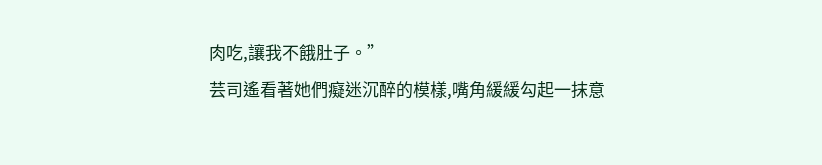肉吃,讓我不餓肚子。”
芸司遙看著她們癡迷沉醉的模樣,嘴角緩緩勾起一抹意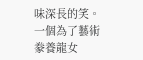味深長的笑。
一個為了藝術豢養龍女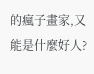的瘋子畫家,又能是什麼好人?